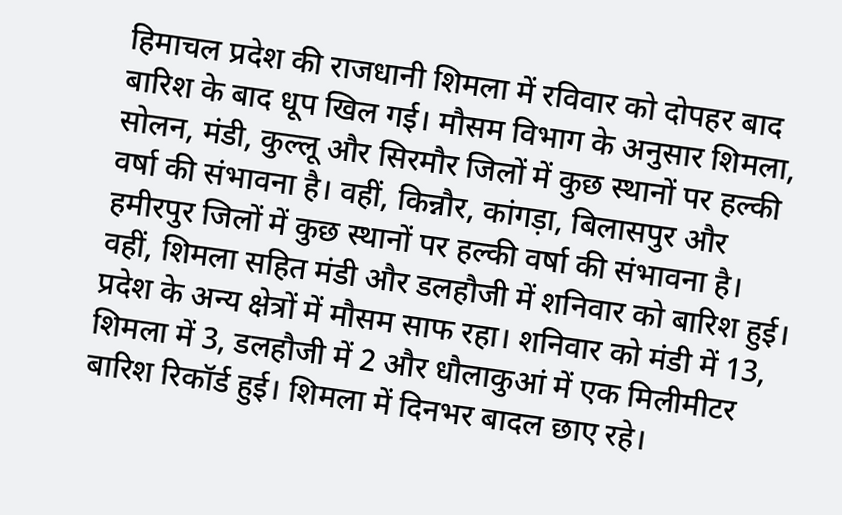हिमाचल प्रदेश की राजधानी शिमला में रविवार को दोपहर बाद बारिश के बाद धूप खिल गई। मौसम विभाग के अनुसार शिमला, सोलन, मंडी, कुल्लू और सिरमौर जिलों में कुछ स्थानों पर हल्की वर्षा की संभावना है। वहीं, किन्नौर, कांगड़ा, बिलासपुर और हमीरपुर जिलों में कुछ स्थानों पर हल्की वर्षा की संभावना है।
वहीं, शिमला सहित मंडी और डलहौजी में शनिवार को बारिश हुई। प्रदेश के अन्य क्षेत्रों में मौसम साफ रहा। शनिवार को मंडी में 13, शिमला में 3, डलहौजी में 2 और धौलाकुआं में एक मिलीमीटर बारिश रिकॉर्ड हुई। शिमला में दिनभर बादल छाए रहे।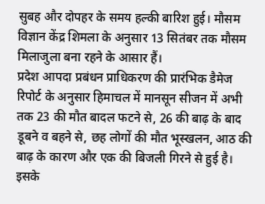सुबह और दोपहर के समय हल्की बारिश हुई। मौसम विज्ञान केंद्र शिमला के अनुसार 13 सितंबर तक मौसम मिलाजुला बना रहने के आसार हैं।
प्रदेश आपदा प्रबंधन प्राधिकरण की प्रारंभिक डैमेज रिपोर्ट के अनुसार हिमाचल में मानसून सीजन में अभी तक 23 की मौत बादल फटने से, 26 की बाढ़ के बाद डूबने व बहने से, छह लोगों की मौत भूस्खलन, आठ की बाढ़ के कारण और एक की बिजली गिरने से हुई है। इसके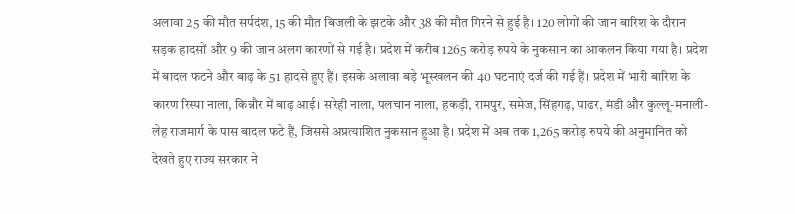अलावा 25 की मौत सर्पदंश, 15 की मौत बिजली के झटके और 38 की मौत गिरने से हुई है। 120 लोगों की जान बारिश के दौरान सड़क हादसों और 9 की जान अलग कारणों से गई है। प्रदेश में करीब 1265 करोड़ रुपये के नुकसान का आकलन किया गया है। प्रदेश में बादल फटने और बाढ़ के 51 हादसे हुए हैं। इसके अलावा बड़े भूस्खलन की 40 घटनाएं दर्ज की गई हैं। प्रदेश में भारी बारिश के कारण रिस्पा नाला, किन्नौर में बाढ़ आई। सरेही नाला, पलचान नाला, हकड़ी, रामपुर, समेज, सिंहगढ़, पाढर, मंडी और कुल्लू-मनाली-लेह राजमार्ग के पास बादल फटे हैं, जिससे अप्रत्याशित नुकसान हुआ है। प्रदेश में अब तक 1,265 करोड़ रुपये की अनुमानित को देखते हुए राज्य सरकार ने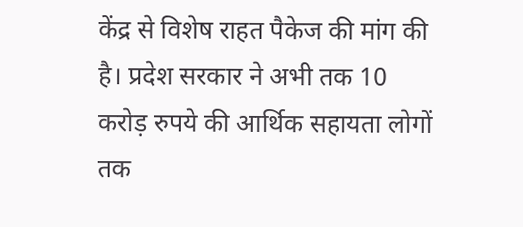केंद्र से विशेष राहत पैकेज की मांग की है। प्रदेश सरकार ने अभी तक 10 करोड़ रुपये की आर्थिक सहायता लोगों तक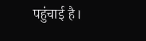पहुंचाई है।